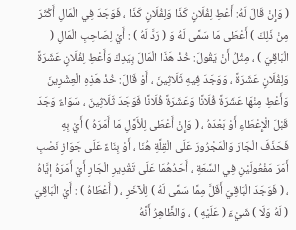( وَإِنْ قَالَ لَهُ: أَعْطِ لِفُلَانٍ كَذَا وَلِفُلَانٍ كَذَا ، فَوَجَدَ فِي الْمَالِ أَكْثَرَ مِنْ ذَلِكَ ) أَعْطَى مَا سَمَّى لَهُ وَ ( رَدَّ لَهُ ) : أَيْ لِصَاحِبِ الْمَالِ ( الْبَاقِيَ ) ، مِثْلُ أَنْ يَقُولَ: خُذْ هَذَا الْمَالَ بِيَدِكَ وَأَعْطِ لِفُلَانٍ عَشَرَةً وَلِفُلَانٍ عَشَرَةً ، وَوَجَدَ فِيهِ ثَلَاثِينَ ، أَوْ قَالَ: خُذْ هَذِهِ الْعِشْرِينَ وَأَعْطِ مِنْهَا عَشَرَةً فُلَانًا وَعَشَرَةً فُلَانًا فَوَجَدَ ثَلَاثِينَ ، سَوَاءٌ وَجَدَ قَبْلَ الْإِعْطَاءِ أَوْ بَعْدَهُ ، ( وَإِنْ أَعْطَى لِلْأَوَّلِ مَا أَمَرَهُ ) أَيْ بِهِ فَحَذَفَ الْجَارَ وَالْمَجْرُورَ عَلَى الْقِلَّةِ هُنَا ، أَوْ بِنَاءً عَلَى جَوَازِ نَصْبِ أَمَرَ مَفْعُولَيْنِ فِي السَّعَةِ ، أَحَدُهُمَا عَلَى تَقْدِيرِ الْجَارِ أَيْ أَمَرَهُ إيَّاهُ ، ( فَوَجَدَ الْبَاقِيَ أَقَلَّ مِمَّا سَمَّى لَهُ ) لِلْآخَرِ ، ( أَعْطَاهُ ) : أَيْ الْبَاقِيَ ( لَهُ وَلَا ) شَيْءَ ( عَلَيْهِ ) ، وَالظَّاهِرُ أَنَّهُ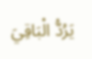يَرُدُّ الْبَاقِيَ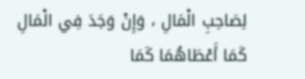لِصَاحِبِ الْمَالِ ، وَإِنْ وَجَدَ فِي الْمَالِ كَمَا أَعْطَاهُمَا كَمَا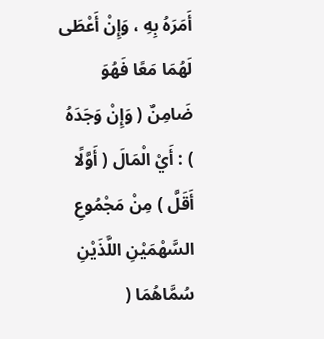أَمَرَهُ بِهِ ، وَإِنْ أَعْطَى لَهُمَا مَعًا فَهُوَ ضَامِنٌ ( وَإِنْ وَجَدَهُ ) : أَيْ الْمَالَ ( أَوَّلًا أَقَلَّ ) مِنْ مَجْمُوعِ السَّهْمَيْنِ اللَّذَيْنِ سُمَّاهُمَا (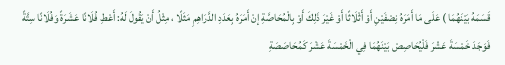قَسَمَهُ بَيْنَهُمَا ) عَلَى مَا أَمَرَهُ نِصْفَيْنِ أَوْ أَثْلَاثًا أَوْ غَيْرَ ذَلِكَ أَوْ بِالْمُحَاصَّةِ إنْ أَمَرَهُ بِعَدَدِ الدَّرَاهِمِ مَثَلًا ، مِثْلُ أَنْ يَقُولَ لَهُ: أَعْطِ فُلَانًا عَشَرَةً وَفُلَانًا سِتَّةً فَوَجَدَ خَمْسَةَ عَشْرَ فَلْيُحَاصِصْ بَيْنَهُمَا فِي الْخَمْسَةَ عَشْرَ كَمُحَاصَصَةِ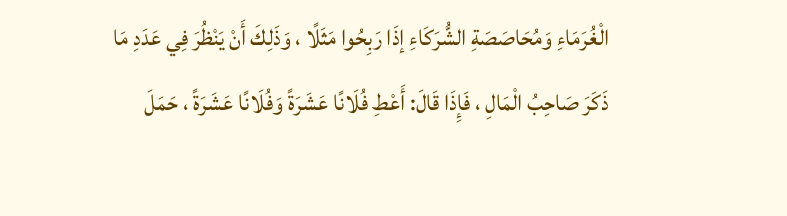الْغُرَمَاءِ وَمُحَاصَصَةِ الشُّرَكَاءِ إذَا رَبِحُوا مَثَلًا ، وَذَلِكَ أَنْ يَنْظُرَ فِي عَدَدِ مَا ذَكَرَ صَاحِبُ الْمَالِ ، فَإِذَا قَالَ: أَعْطِ فُلَانًا عَشَرَةً وَفُلَانًا عَشَرَةً ، حَمَلَ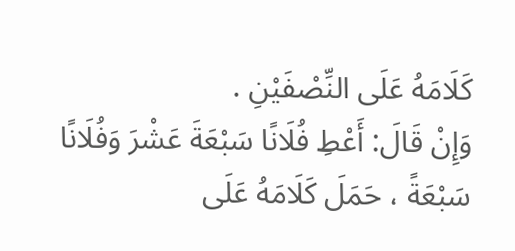كَلَامَهُ عَلَى النِّصْفَيْنِ .
وَإِنْ قَالَ: أَعْطِ فُلَانًا سَبْعَةَ عَشْرَ وَفُلَانًا سَبْعَةً ، حَمَلَ كَلَامَهُ عَلَى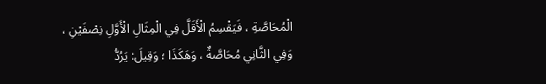الْمُحَاصَّةِ ، فَيَقْسِمُ الْأَقَلَّ فِي الْمِثَالِ الْأَوَّلِ نِصْفَيْنِ ، وَفِي الثَّانِي مُحَاصَّةٌ ، وَهَكَذَا ؛ وَقِيلَ: يَرُدُّ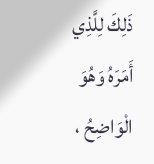ذَلِكَ لِلَّذِي أَمَرَهُ وَهُوَ الْوَاضِحُ ،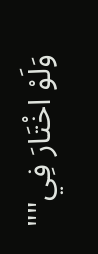وَلَوْ اخْتَارَ فِي""